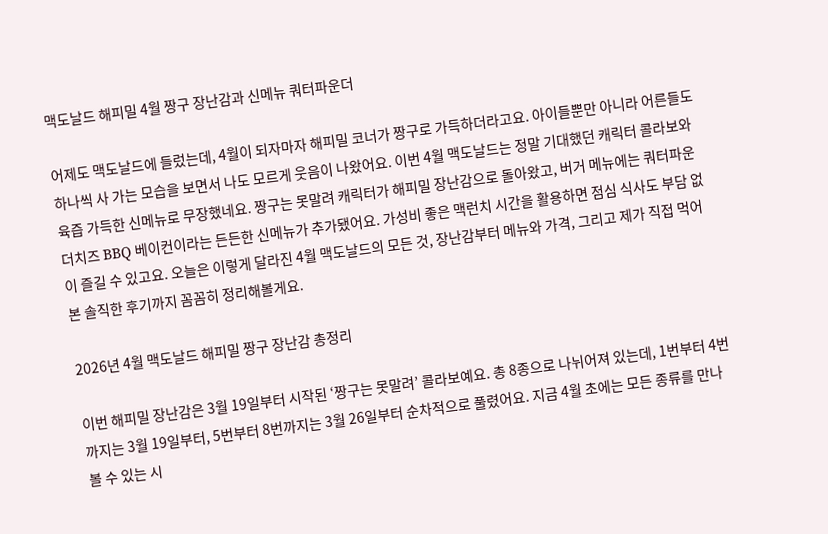맥도날드 해피밀 4월 짱구 장난감과 신메뉴 쿼터파운더

어제도 맥도날드에 들렀는데, 4월이 되자마자 해피밀 코너가 짱구로 가득하더라고요. 아이들뿐만 아니라 어른들도 하나씩 사 가는 모습을 보면서 나도 모르게 웃음이 나왔어요. 이번 4월 맥도날드는 정말 기대했던 캐릭터 콜라보와 육즙 가득한 신메뉴로 무장했네요. 짱구는 못말려 캐릭터가 해피밀 장난감으로 돌아왔고, 버거 메뉴에는 쿼터파운더치즈 BBQ 베이컨이라는 든든한 신메뉴가 추가됐어요. 가성비 좋은 맥런치 시간을 활용하면 점심 식사도 부담 없이 즐길 수 있고요. 오늘은 이렇게 달라진 4월 맥도날드의 모든 것, 장난감부터 메뉴와 가격, 그리고 제가 직접 먹어본 솔직한 후기까지 꼼꼼히 정리해볼게요.

2026년 4월 맥도날드 해피밀 짱구 장난감 총정리

이번 해피밀 장난감은 3월 19일부터 시작된 ‘짱구는 못말려’ 콜라보예요. 총 8종으로 나뉘어져 있는데, 1번부터 4번까지는 3월 19일부터, 5번부터 8번까지는 3월 26일부터 순차적으로 풀렸어요. 지금 4월 초에는 모든 종류를 만나볼 수 있는 시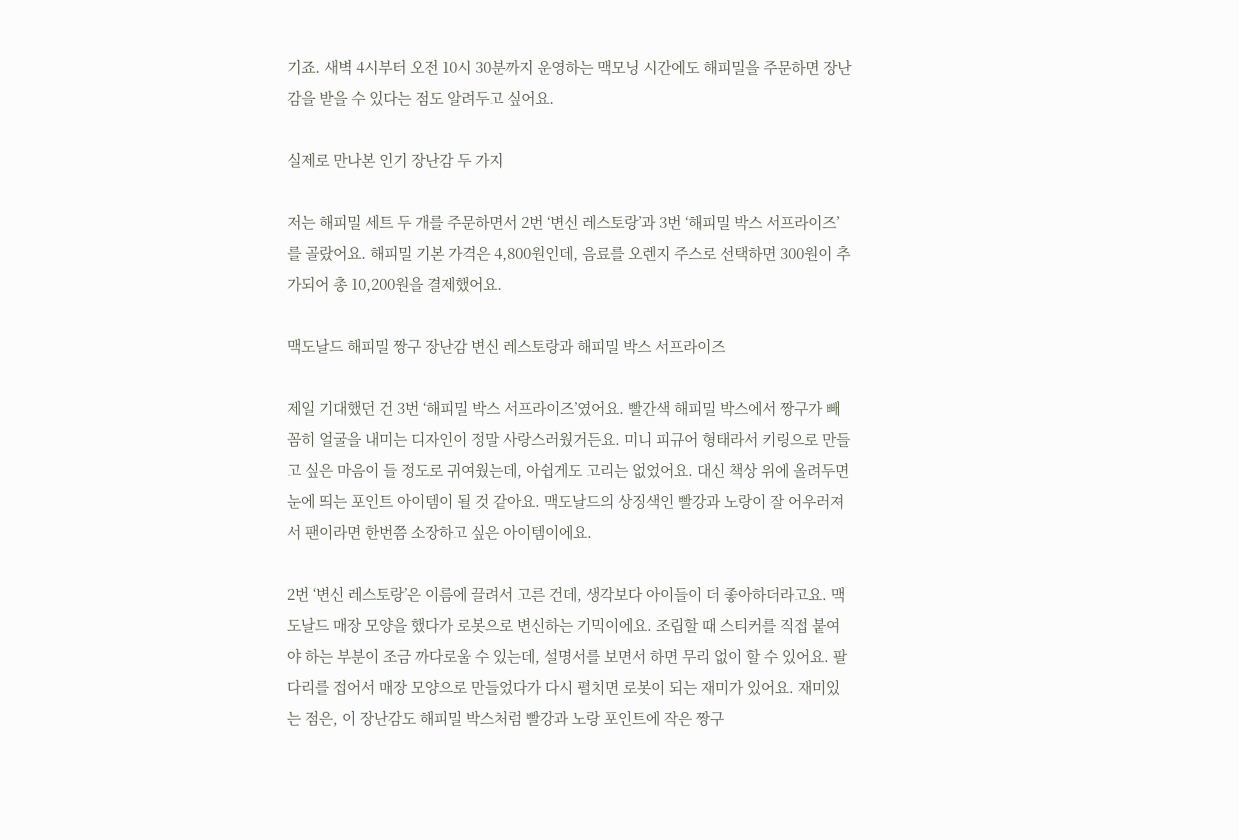기죠. 새벽 4시부터 오전 10시 30분까지 운영하는 맥모닝 시간에도 해피밀을 주문하면 장난감을 받을 수 있다는 점도 알려두고 싶어요.

실제로 만나본 인기 장난감 두 가지

저는 해피밀 세트 두 개를 주문하면서 2번 ‘변신 레스토랑’과 3번 ‘해피밀 박스 서프라이즈’를 골랐어요. 해피밀 기본 가격은 4,800원인데, 음료를 오렌지 주스로 선택하면 300원이 추가되어 총 10,200원을 결제했어요.

맥도날드 해피밀 짱구 장난감 변신 레스토랑과 해피밀 박스 서프라이즈

제일 기대했던 건 3번 ‘해피밀 박스 서프라이즈’였어요. 빨간색 해피밀 박스에서 짱구가 빼꼼히 얼굴을 내미는 디자인이 정말 사랑스러웠거든요. 미니 피규어 형태라서 키링으로 만들고 싶은 마음이 들 정도로 귀여웠는데, 아쉽게도 고리는 없었어요. 대신 책상 위에 올려두면 눈에 띄는 포인트 아이템이 될 것 같아요. 맥도날드의 상징색인 빨강과 노랑이 잘 어우러져서 팬이라면 한번쯤 소장하고 싶은 아이템이에요.

2번 ‘변신 레스토랑’은 이름에 끌려서 고른 건데, 생각보다 아이들이 더 좋아하더라고요. 맥도날드 매장 모양을 했다가 로봇으로 변신하는 기믹이에요. 조립할 때 스티커를 직접 붙여야 하는 부분이 조금 까다로울 수 있는데, 설명서를 보면서 하면 무리 없이 할 수 있어요. 팔다리를 접어서 매장 모양으로 만들었다가 다시 펼치면 로봇이 되는 재미가 있어요. 재미있는 점은, 이 장난감도 해피밀 박스처럼 빨강과 노랑 포인트에 작은 짱구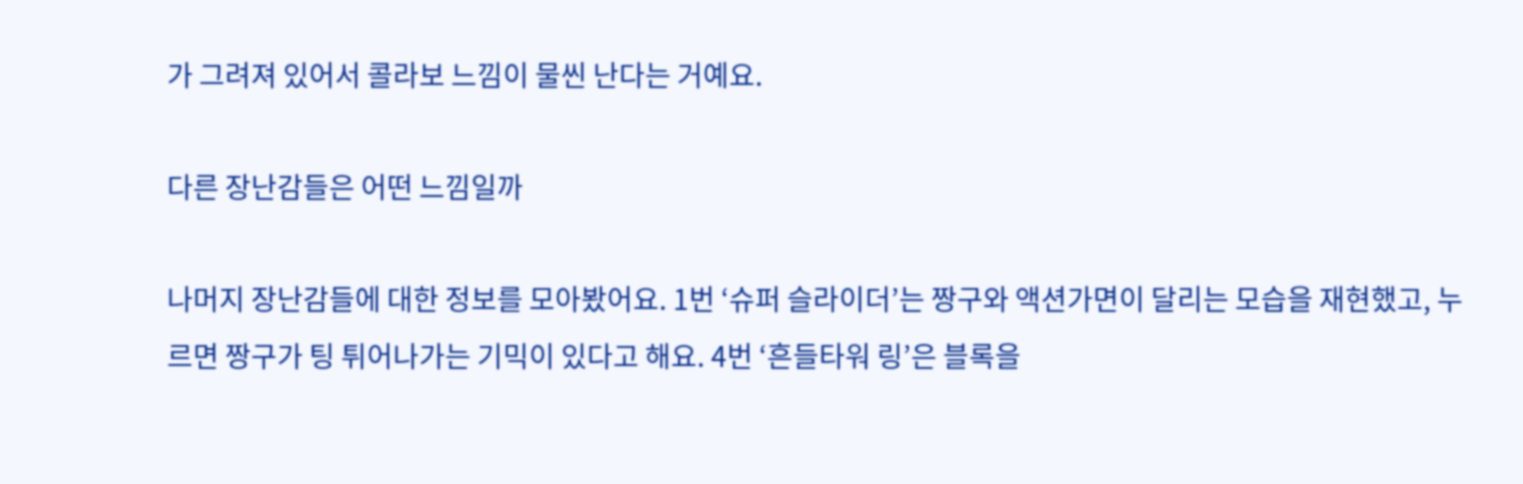가 그려져 있어서 콜라보 느낌이 물씬 난다는 거예요.

다른 장난감들은 어떤 느낌일까

나머지 장난감들에 대한 정보를 모아봤어요. 1번 ‘슈퍼 슬라이더’는 짱구와 액션가면이 달리는 모습을 재현했고, 누르면 짱구가 팅 튀어나가는 기믹이 있다고 해요. 4번 ‘흔들타워 링’은 블록을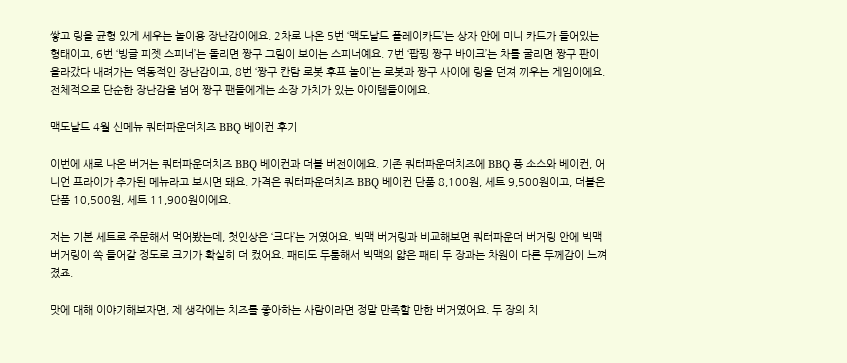쌓고 링을 균형 있게 세우는 놀이용 장난감이에요. 2차로 나온 5번 ‘맥도날드 플레이카드’는 상자 안에 미니 카드가 들어있는 형태이고, 6번 ‘빙글 피젯 스피너’는 돌리면 짱구 그림이 보이는 스피너예요. 7번 ‘팝핑 짱구 바이크’는 차를 굴리면 짱구 판이 올라갔다 내려가는 역동적인 장난감이고, 8번 ‘짱구 칸탐 로봇 후프 놀이’는 로봇과 짱구 사이에 링을 던져 끼우는 게임이에요. 전체적으로 단순한 장난감을 넘어 짱구 팬들에게는 소장 가치가 있는 아이템들이에요.

맥도날드 4월 신메뉴 쿼터파운더치즈 BBQ 베이컨 후기

이번에 새로 나온 버거는 쿼터파운더치즈 BBQ 베이컨과 더블 버전이에요. 기존 쿼터파운더치즈에 BBQ 풍 소스와 베이컨, 어니언 프라이가 추가된 메뉴라고 보시면 돼요. 가격은 쿼터파운더치즈 BBQ 베이컨 단품 8,100원, 세트 9,500원이고, 더블은 단품 10,500원, 세트 11,900원이에요.

저는 기본 세트로 주문해서 먹어봤는데, 첫인상은 ‘크다’는 거였어요. 빅맥 버거링과 비교해보면 쿼터파운더 버거링 안에 빅맥 버거링이 쏙 들어갈 정도로 크기가 확실히 더 컸어요. 패티도 두툼해서 빅맥의 얇은 패티 두 장과는 차원이 다른 두께감이 느껴졌죠.

맛에 대해 이야기해보자면, 제 생각에는 치즈를 좋아하는 사람이라면 정말 만족할 만한 버거였어요. 두 장의 치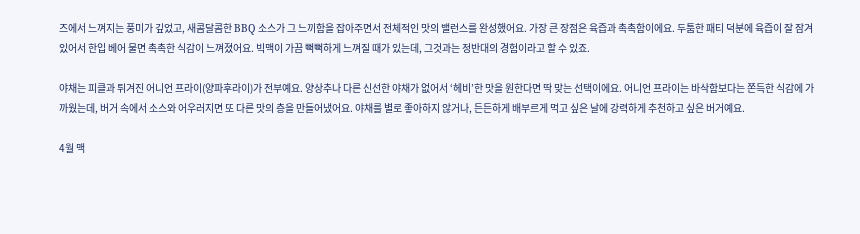즈에서 느껴지는 풍미가 깊었고, 새콤달콤한 BBQ 소스가 그 느끼함을 잡아주면서 전체적인 맛의 밸런스를 완성했어요. 가장 큰 장점은 육즙과 촉촉함이에요. 두툼한 패티 덕분에 육즙이 잘 잠겨 있어서 한입 베어 물면 촉촉한 식감이 느껴졌어요. 빅맥이 가끔 뻑뻑하게 느껴질 때가 있는데, 그것과는 정반대의 경험이라고 할 수 있죠.

야채는 피클과 튀겨진 어니언 프라이(양파후라이)가 전부예요. 양상추나 다른 신선한 야채가 없어서 ‘헤비’한 맛을 원한다면 딱 맞는 선택이에요. 어니언 프라이는 바삭함보다는 쫀득한 식감에 가까웠는데, 버거 속에서 소스와 어우러지면 또 다른 맛의 층을 만들어냈어요. 야채를 별로 좋아하지 않거나, 든든하게 배부르게 먹고 싶은 날에 강력하게 추천하고 싶은 버거예요.

4월 맥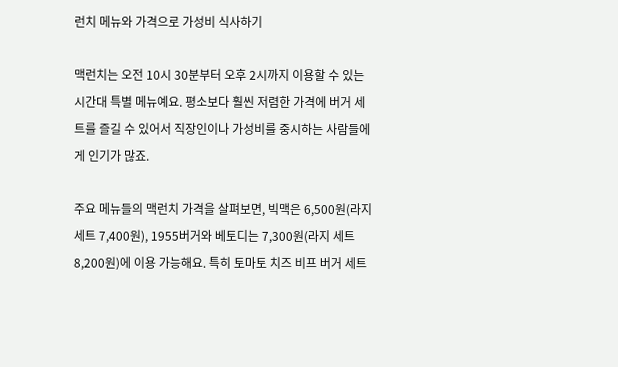런치 메뉴와 가격으로 가성비 식사하기

맥런치는 오전 10시 30분부터 오후 2시까지 이용할 수 있는 시간대 특별 메뉴예요. 평소보다 훨씬 저렴한 가격에 버거 세트를 즐길 수 있어서 직장인이나 가성비를 중시하는 사람들에게 인기가 많죠.

주요 메뉴들의 맥런치 가격을 살펴보면, 빅맥은 6,500원(라지 세트 7,400원), 1955버거와 베토디는 7,300원(라지 세트 8,200원)에 이용 가능해요. 특히 토마토 치즈 비프 버거 세트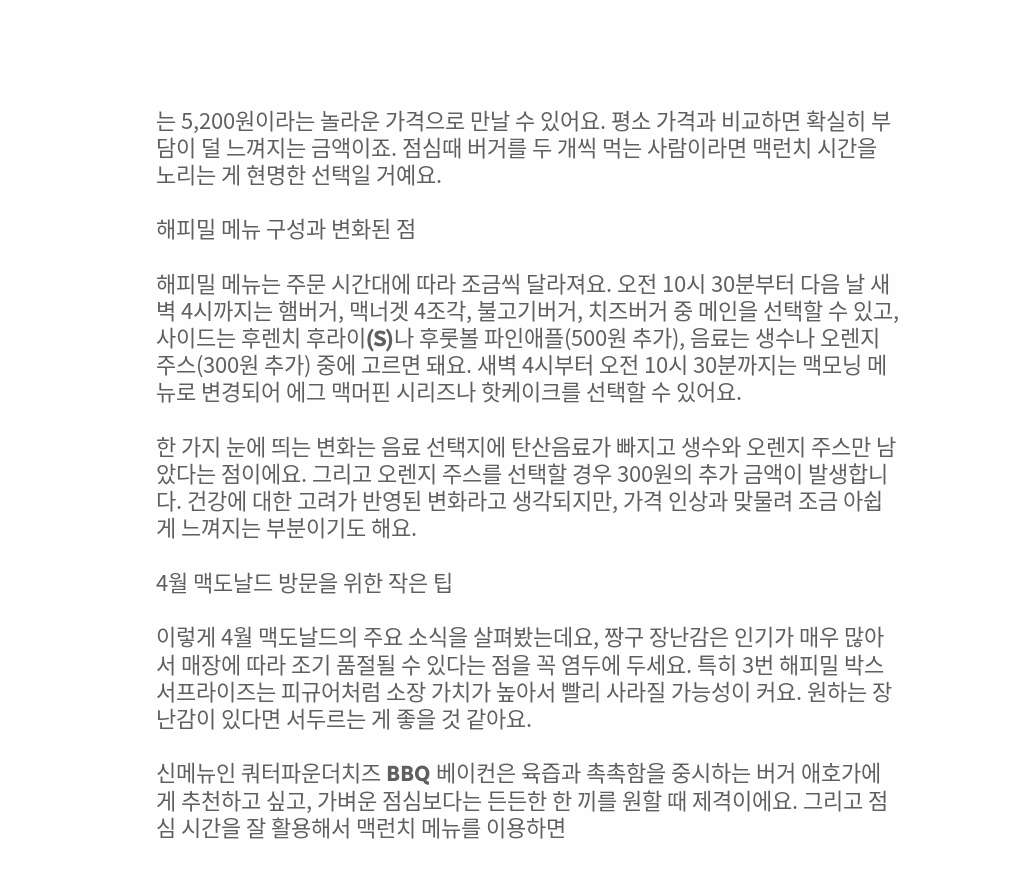는 5,200원이라는 놀라운 가격으로 만날 수 있어요. 평소 가격과 비교하면 확실히 부담이 덜 느껴지는 금액이죠. 점심때 버거를 두 개씩 먹는 사람이라면 맥런치 시간을 노리는 게 현명한 선택일 거예요.

해피밀 메뉴 구성과 변화된 점

해피밀 메뉴는 주문 시간대에 따라 조금씩 달라져요. 오전 10시 30분부터 다음 날 새벽 4시까지는 햄버거, 맥너겟 4조각, 불고기버거, 치즈버거 중 메인을 선택할 수 있고, 사이드는 후렌치 후라이(S)나 후룻볼 파인애플(500원 추가), 음료는 생수나 오렌지 주스(300원 추가) 중에 고르면 돼요. 새벽 4시부터 오전 10시 30분까지는 맥모닝 메뉴로 변경되어 에그 맥머핀 시리즈나 핫케이크를 선택할 수 있어요.

한 가지 눈에 띄는 변화는 음료 선택지에 탄산음료가 빠지고 생수와 오렌지 주스만 남았다는 점이에요. 그리고 오렌지 주스를 선택할 경우 300원의 추가 금액이 발생합니다. 건강에 대한 고려가 반영된 변화라고 생각되지만, 가격 인상과 맞물려 조금 아쉽게 느껴지는 부분이기도 해요.

4월 맥도날드 방문을 위한 작은 팁

이렇게 4월 맥도날드의 주요 소식을 살펴봤는데요, 짱구 장난감은 인기가 매우 많아서 매장에 따라 조기 품절될 수 있다는 점을 꼭 염두에 두세요. 특히 3번 해피밀 박스 서프라이즈는 피규어처럼 소장 가치가 높아서 빨리 사라질 가능성이 커요. 원하는 장난감이 있다면 서두르는 게 좋을 것 같아요.

신메뉴인 쿼터파운더치즈 BBQ 베이컨은 육즙과 촉촉함을 중시하는 버거 애호가에게 추천하고 싶고, 가벼운 점심보다는 든든한 한 끼를 원할 때 제격이에요. 그리고 점심 시간을 잘 활용해서 맥런치 메뉴를 이용하면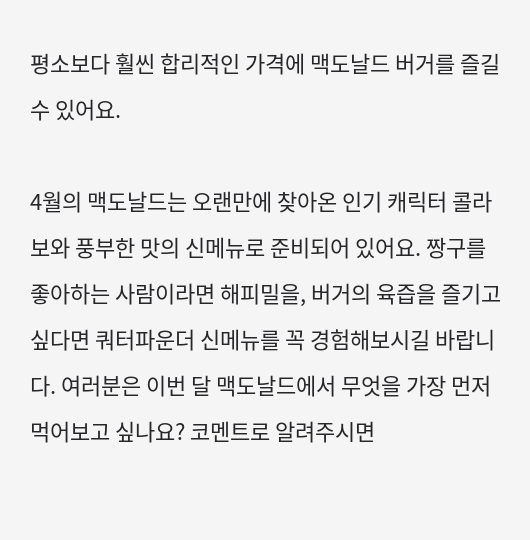평소보다 훨씬 합리적인 가격에 맥도날드 버거를 즐길 수 있어요.

4월의 맥도날드는 오랜만에 찾아온 인기 캐릭터 콜라보와 풍부한 맛의 신메뉴로 준비되어 있어요. 짱구를 좋아하는 사람이라면 해피밀을, 버거의 육즙을 즐기고 싶다면 쿼터파운더 신메뉴를 꼭 경험해보시길 바랍니다. 여러분은 이번 달 맥도날드에서 무엇을 가장 먼저 먹어보고 싶나요? 코멘트로 알려주시면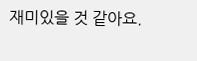재미있을 것 같아요.